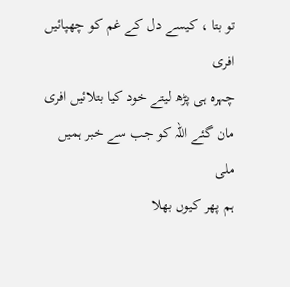تو بتا ، کیسے دل کے غم کو چھپائیں افری
چہرہ ہی پڑھ لیتے خود کیا بتلائیں افری
مان گئے اللہ کو جب سے خبر ہمیں ملی
ہم پھر کیوں بھلا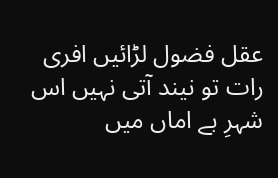عقل فضول لڑائیں افری
رات تو نیند آتی نہیں اس شہرِ بے اماں میں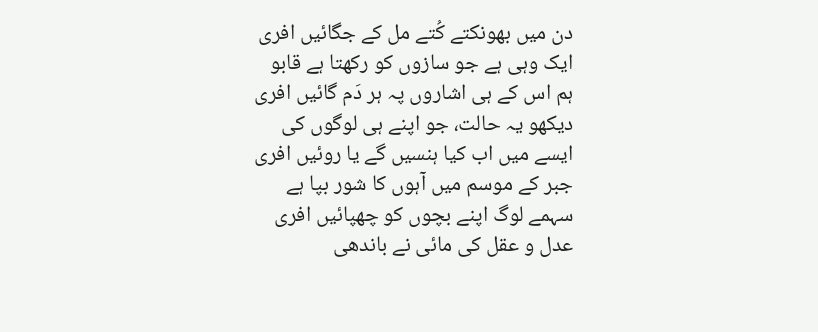دن میں بھونکتے کُتے مل کے جگائیں افری
ایک وہی ہے جو سازوں کو رکھتا ہے قابو
ہم اس کے ہی اشاروں پہ ہر دَم گائیں افری
دیکھو یہ حالت، جو اپنے ہی لوگوں کی
ایسے میں اب کیا ہنسیں گے یا روئیں افری
جبر کے موسم میں آہوں کا شور بپا ہے
سہمے لوگ اپنے بچوں کو چھپائیں افری
عدل و عقل کی مائی نے باندھی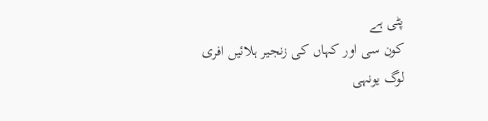پٹی ہے
کون سی اور کہاں کی زنجیر ہلائیں افری
لوگ یونہی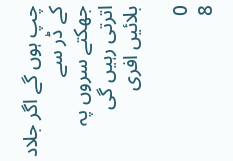چپ ہوں گے اگر جلاد کے ڈر سے
جھکتے سروں پہ اترتی رہیں گی بلائیں افری

0
8